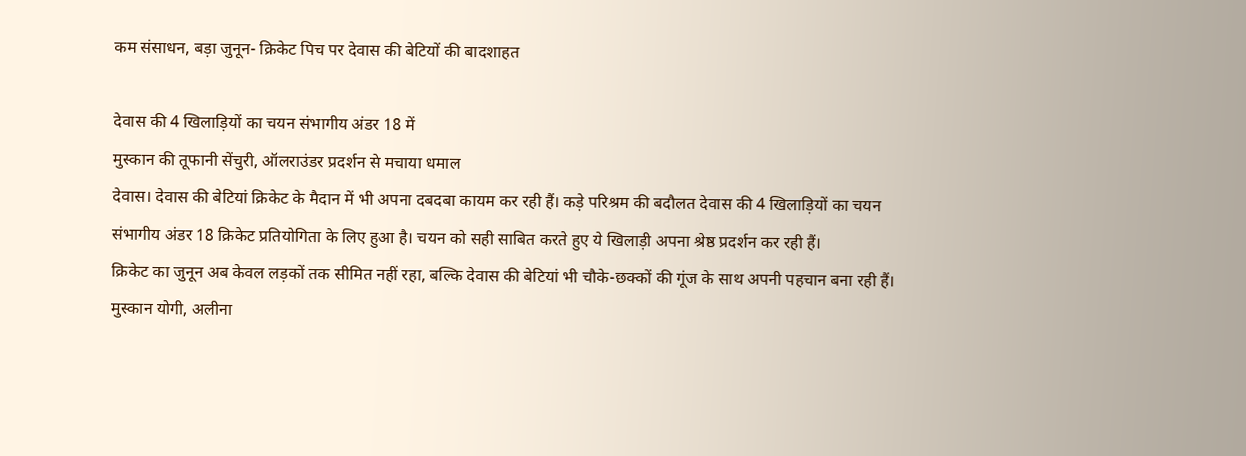कम संसाधन, बड़ा जुनून- क्रिकेट पिच पर देवास की बेटियों की बादशाहत

देवास की 4 खिलाड़ियों का चयन संभागीय अंडर 18 में
मुस्कान की तूफानी सेंचुरी, ऑलराउंडर प्रदर्शन से मचाया धमाल
देवास। देवास की बेटियां क्रिकेट के मैदान में भी अपना दबदबा कायम कर रही हैं। कड़े परिश्रम की बदौलत देवास की 4 खिलाड़ियों का चयन संभागीय अंडर 18 क्रिकेट प्रतियोगिता के लिए हुआ है। चयन को सही साबित करते हुए ये खिलाड़ी अपना श्रेष्ठ प्रदर्शन कर रही हैं।
क्रिकेट का जुनून अब केवल लड़कों तक सीमित नहीं रहा, बल्कि देवास की बेटियां भी चौके-छक्कों की गूंज के साथ अपनी पहचान बना रही हैं। मुस्कान योगी, अलीना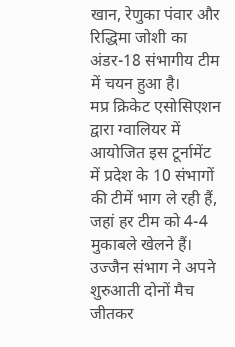खान, रेणुका पंवार और रिद्धिमा जोशी का अंडर-18 संभागीय टीम में चयन हुआ है।
मप्र क्रिकेट एसोसिएशन द्वारा ग्वालियर में आयोजित इस टूर्नामेंट में प्रदेश के 10 संभागों की टीमें भाग ले रही हैं, जहां हर टीम को 4-4 मुकाबले खेलने हैं। उज्जैन संभाग ने अपने शुरुआती दोनों मैच जीतकर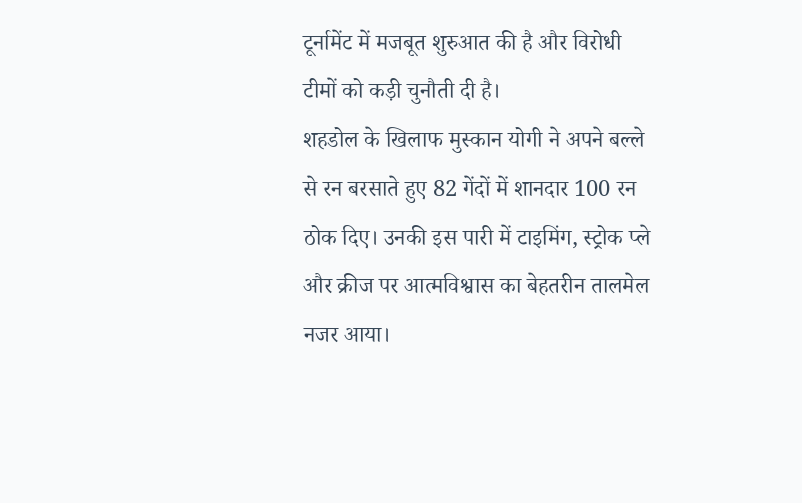टूर्नामेंट में मजबूत शुरुआत की है और विरोधी टीमों को कड़ी चुनौती दी है।
शहडोल के खिलाफ मुस्कान योगी ने अपने बल्ले से रन बरसाते हुए 82 गेंदों में शानदार 100 रन ठोक दिए। उनकी इस पारी में टाइमिंग, स्ट्रोक प्ले और क्रीज पर आत्मविश्वास का बेहतरीन तालमेल नजर आया।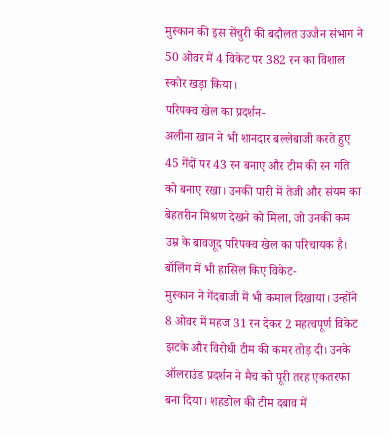मुस्कान की इस सेंचुरी की बदौलत उज्जैन संभाग ने 50 ओवर में 4 विकेट पर 382 रन का विशाल स्कोर खड़ा किया।
परिपक्व खेल का प्रदर्शन-
अलीना खान ने भी शानदार बल्लेबाजी करते हुए 45 गेंदों पर 43 रन बनाए और टीम की रन गति को बनाए रखा। उनकी पारी में तेजी और संयम का बेहतरीन मिश्रण देखने को मिला, जो उनकी कम उम्र के बावजूद परिपक्व खेल का परिचायक है।
बॉलिंग में भी हासिल किए विकेट-
मुस्कान ने गेंदबाजी में भी कमाल दिखाया। उन्होंने 8 ओवर में महज 31 रन देकर 2 महत्वपूर्ण विकेट झटके और विरोधी टीम की कमर तोड़ दी। उनके ऑलराउंड प्रदर्शन ने मैच को पूरी तरह एकतरफा बना दिया। शहडोल की टीम दबाव में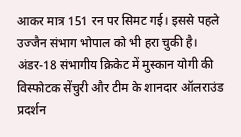आकर मात्र 151 रन पर सिमट गई। इससे पहले उज्जैन संभाग भोपाल को भी हरा चुकी है।
अंडर-18 संभागीय क्रिकेट में मुस्कान योगी की विस्फोटक सेंचुरी और टीम के शानदार ऑलराउंड प्रदर्शन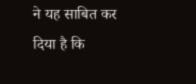ने यह साबित कर दिया है कि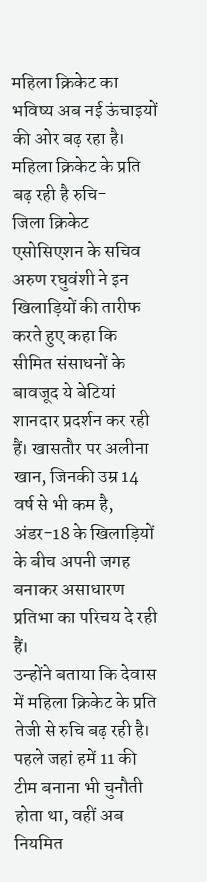महिला क्रिकेट का भविष्य अब नई ऊंचाइयों की ओर बढ़ रहा है।
महिला क्रिकेट के प्रति बढ़ रही है रुचि-
जिला क्रिकेट एसोसिएशन के सचिव अरुण रघुवंशी ने इन खिलाड़ियों की तारीफ करते हुए कहा कि सीमित संसाधनों के बावजूद ये बेटियां शानदार प्रदर्शन कर रही हैं। खासतौर पर अलीना खान, जिनकी उम्र 14 वर्ष से भी कम है, अंडर-18 के खिलाड़ियों के बीच अपनी जगह बनाकर असाधारण प्रतिभा का परिचय दे रही हैं।
उन्होंने बताया कि देवास में महिला क्रिकेट के प्रति तेजी से रुचि बढ़ रही है। पहले जहां हमें 11 की टीम बनाना भी चुनौती होता था, वहीं अब नियमित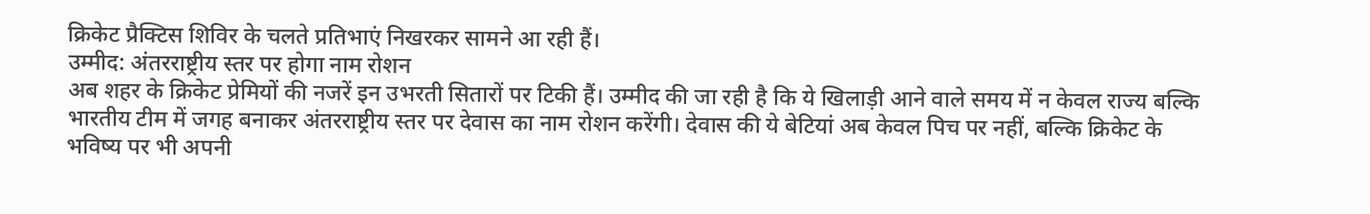क्रिकेट प्रैक्टिस शिविर के चलते प्रतिभाएं निखरकर सामने आ रही हैं।
उम्मीद: अंतरराष्ट्रीय स्तर पर होगा नाम रोशन
अब शहर के क्रिकेट प्रेमियों की नजरें इन उभरती सितारों पर टिकी हैं। उम्मीद की जा रही है कि ये खिलाड़ी आने वाले समय में न केवल राज्य बल्कि भारतीय टीम में जगह बनाकर अंतरराष्ट्रीय स्तर पर देवास का नाम रोशन करेंगी। देवास की ये बेटियां अब केवल पिच पर नहीं, बल्कि क्रिकेट के भविष्य पर भी अपनी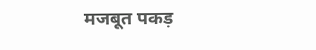मजबूत पकड़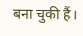बना चुकी हैं।